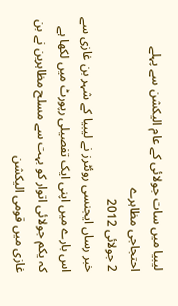لیبیا میں سات جولائی کے عام الیکشن سے پہلے احتجاجی مظاہرے
2 جولائی 2012
خبر رساں ایجنسی روئٹرز نے لیبیا کے شہر بن غازی سے اس بارے میں اپنی ایک تفصیلی رپورٹ میں لکھا ہے کہ یکم جولائی اتوار کو بہت سے مسلح مظاہرین نے بن غازی میں قومی الیکشن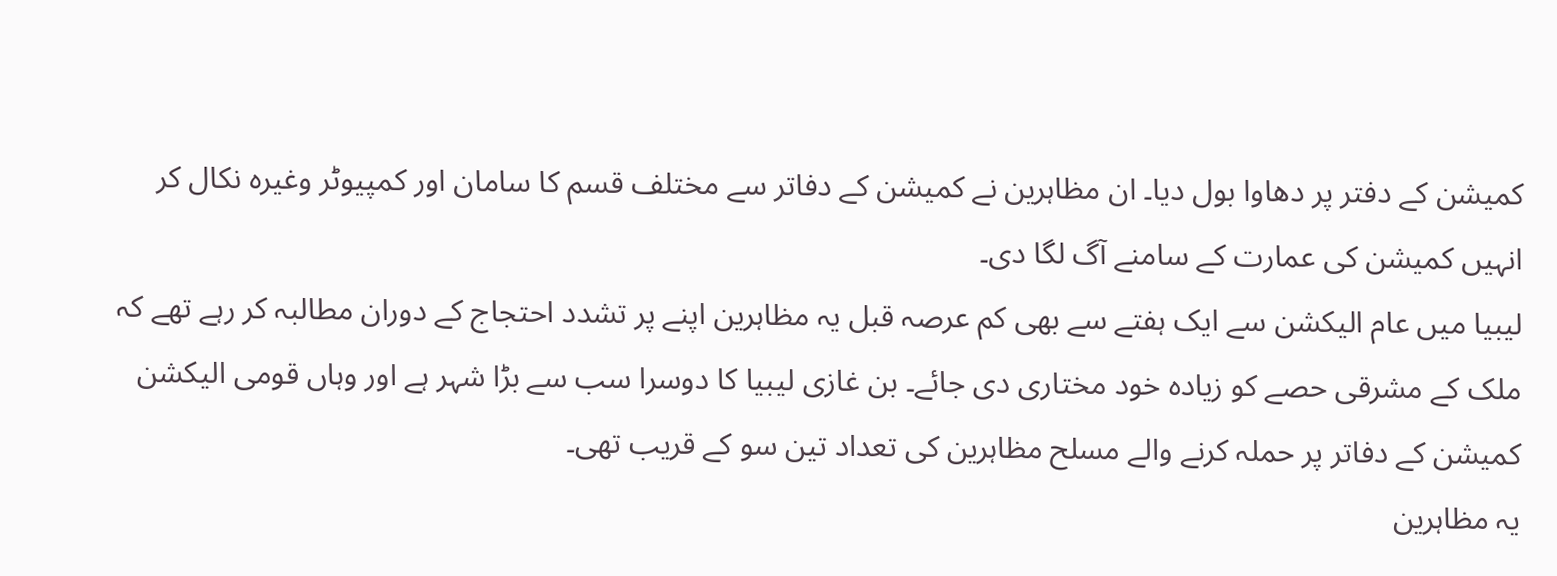کمیشن کے دفتر پر دھاوا بول دیا۔ ان مظاہرین نے کمیشن کے دفاتر سے مختلف قسم کا سامان اور کمپیوٹر وغیرہ نکال کر انہیں کمیشن کی عمارت کے سامنے آگ لگا دی۔
لیبیا میں عام الیکشن سے ایک ہفتے سے بھی کم عرصہ قبل یہ مظاہرین اپنے پر تشدد احتجاج کے دوران مطالبہ کر رہے تھے کہ ملک کے مشرقی حصے کو زیادہ خود مختاری دی جائے۔ بن غازی لیبیا کا دوسرا سب سے بڑا شہر ہے اور وہاں قومی الیکشن کمیشن کے دفاتر پر حملہ کرنے والے مسلح مظاہرین کی تعداد تین سو کے قریب تھی۔
یہ مظاہرین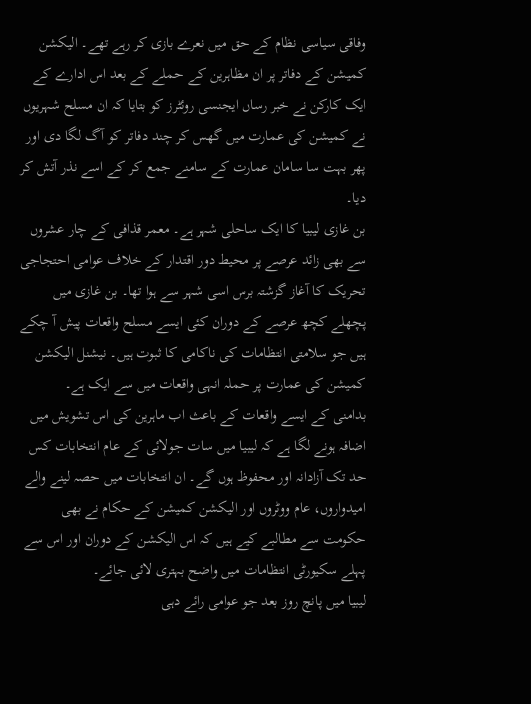وفاقی سیاسی نظام کے حق میں نعرے بازی کر رہے تھے۔ الیکشن کمیشن کے دفاتر پر ان مظاہرین کے حملے کے بعد اس ادارے کے ایک کارکن نے خبر رساں ایجنسی روئٹرز کو بتایا کہ ان مسلح شہریوں نے کمیشن کی عمارت میں گھس کر چند دفاتر کو آگ لگا دی اور پھر بہت سا سامان عمارت کے سامنے جمع کر کے اسے نذر آتش کر دیا۔
بن غازی لیبیا کا ایک ساحلی شہر ہے۔ معمر قذافی کے چار عشروں سے بھی زائد عرصے پر محیط دور اقتدار کے خلاف عوامی احتجاجی تحریک کا آغاز گزشتہ برس اسی شہر سے ہوا تھا۔ بن غازی میں پچھلے کچھ عرصے کے دوران کئی ایسے مسلح واقعات پیش آ چکے ہیں جو سلامتی انتظامات کی ناکامی کا ثبوت ہیں۔ نیشنل الیکشن کمیشن کی عمارت پر حملہ انہی واقعات میں سے ایک ہے۔
بدامنی کے ایسے واقعات کے باعث اب ماہرین کی اس تشویش میں اضافہ ہونے لگا ہے کہ لیبیا میں سات جولائی کے عام انتخابات کس حد تک آزادانہ اور محفوظ ہوں گے۔ ان انتخابات میں حصہ لینے والے امیدواروں، عام ووٹروں اور الیکشن کمیشن کے حکام نے بھی حکومت سے مطالبے کیے ہیں کہ اس الیکشن کے دوران اور اس سے پہلے سکیورٹی انتظامات میں واضح بہتری لائی جائے۔
لیبیا میں پانچ روز بعد جو عوامی رائے دہی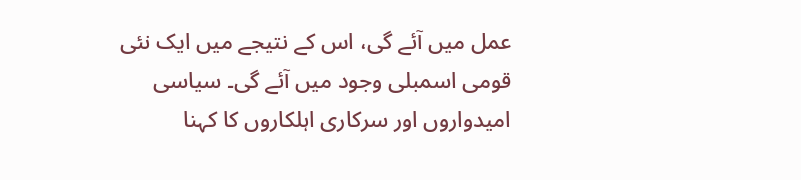عمل میں آئے گی، اس کے نتیجے میں ایک نئی قومی اسمبلی وجود میں آئے گی۔ سیاسی امیدواروں اور سرکاری اہلکاروں کا کہنا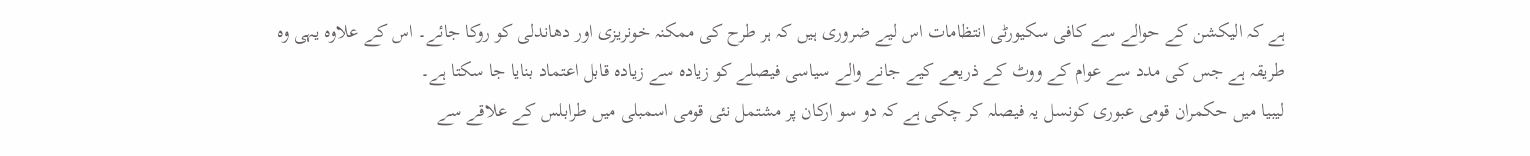ہے کہ الیکشن کے حوالے سے کافی سکیورٹی انتظامات اس لیے ضروری ہیں کہ ہر طرح کی ممکنہ خونریزی اور دھاندلی کو روکا جائے۔ اس کے علاوہ یہی وہ طریقہ ہے جس کی مدد سے عوام کے ووٹ کے ذریعے کیے جانے والے سیاسی فیصلے کو زیادہ سے زیادہ قابل اعتماد بنایا جا سکتا ہے۔
لیبیا میں حکمران قومی عبوری کونسل یہ فیصلہ کر چکی ہے کہ دو سو ارکان پر مشتمل نئی قومی اسمبلی میں طرابلس کے علاقے سے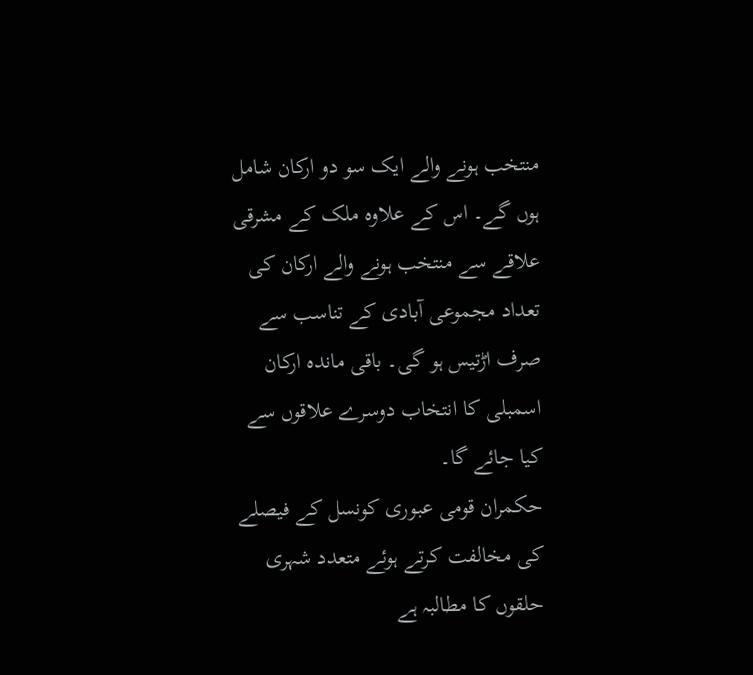منتخب ہونے والے ایک سو دو ارکان شامل ہوں گے۔ اس کے علاوہ ملک کے مشرقی علاقے سے منتخب ہونے والے ارکان کی تعداد مجموعی آبادی کے تناسب سے صرف اڑتیس ہو گی۔ باقی ماندہ ارکان اسمبلی کا انتخاب دوسرے علاقوں سے کیا جائے گا۔
حکمران قومی عبوری کونسل کے فیصلے کی مخالفت کرتے ہوئے متعدد شہری حلقوں کا مطالبہ ہے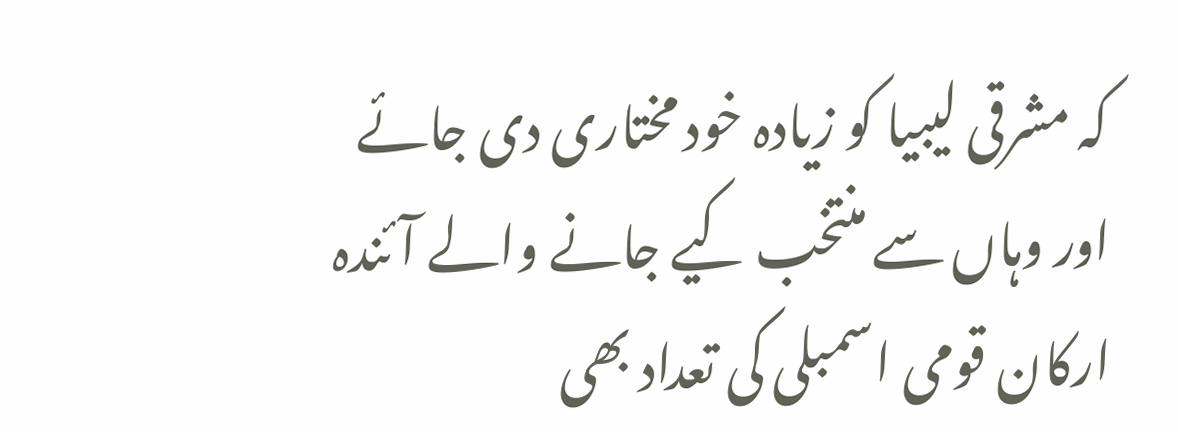کہ مشرقی لیبیا کو زیادہ خود مختاری دی جائے اور وہاں سے منتخب کیے جانے والے آئندہ ارکان قومی اسمبلی کی تعداد بھی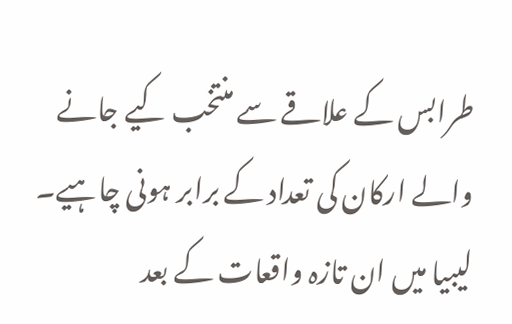طرابس کے علاقے سے منتخب کیے جانے والے ارکان کی تعداد کے برابر ہونی چاہیے۔
لیبیا میں ان تازہ واقعات کے بعد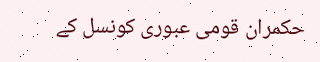حکمران قومی عبوری کونسل کے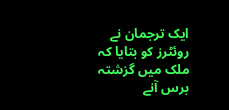ایک ترجمان نے روئٹرز کو بتایا کہ ملک میں گزشتہ برس آنے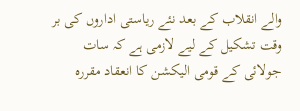والے انقلاب کے بعد نئے ریاستی اداروں کی بر وقت تشکیل کے لیے لازمی ہے کہ سات جولائی کے قومی الیکشن کا انعقاد مقررہ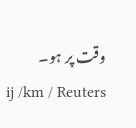وقت پر ہو۔
ij /km / Reuters